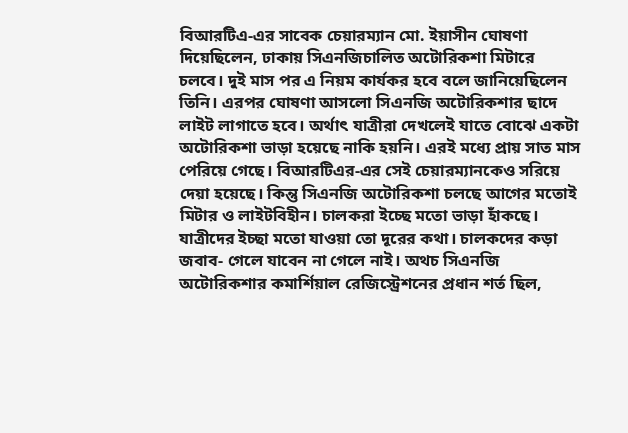বিআরটিএ-এর সাবেক চেয়ারম্যান মো. ইয়াসীন ঘোষণা দিয়েছিলেন, ঢাকায় সিএনজিচালিত অটোরিকশা মিটারে চলবে। দুই মাস পর এ নিয়ম কার্যকর হবে বলে জানিয়েছিলেন তিনি। এরপর ঘোষণা আসলো সিএনজি অটোরিকশার ছাদে লাইট লাগাতে হবে। অর্থাৎ যাত্রীরা দেখলেই যাতে বোঝে একটা অটোরিকশা ভাড়া হয়েছে নাকি হয়নি। এরই মধ্যে প্রায় সাত মাস পেরিয়ে গেছে। বিআরটিএর-এর সেই চেয়ারম্যানকেও সরিয়ে দেয়া হয়েছে। কিন্তু সিএনজি অটোরিকশা চলছে আগের মতোই মিটার ও লাইটবিহীন। চালকরা ইচ্ছে মতো ভাড়া হাঁকছে। যাত্রীদের ইচ্ছা মতো যাওয়া তো দূরের কথা। চালকদের কড়া জবাব- গেলে যাবেন না গেলে নাই। অথচ সিএনজি অটোরিকশার কমার্শিয়াল রেজিস্ট্রেশনের প্রধান শর্ত ছিল,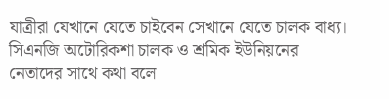যাত্রীরা যেখানে যেতে চাইবেন সেখানে যেতে চালক বাধ্য।
সিএনজি অটোরিকশা চালক ও শ্রমিক ইউনিয়নের নেতাদের সাথে কথা বলে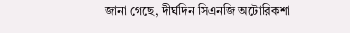জানা গেছে, দীর্ঘদিন সিএনজি অটোরিকশা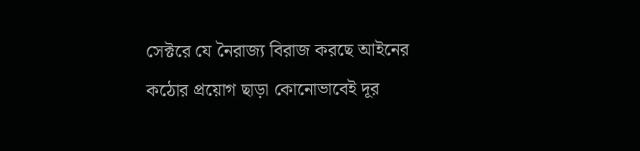সেক্টরে যে নৈরাজ্য বিরাজ করছে আইনের কঠোর প্রয়োগ ছাড়া কোনোভাবেই দূর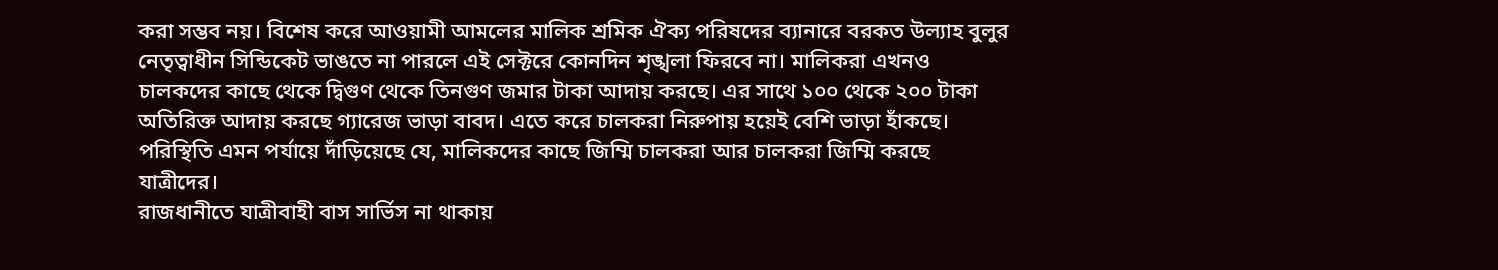করা সম্ভব নয়। বিশেষ করে আওয়ামী আমলের মালিক শ্রমিক ঐক্য পরিষদের ব্যানারে বরকত উল্যাহ বুলুর নেতৃত্বাধীন সিন্ডিকেট ভাঙতে না পারলে এই সেক্টরে কোনদিন শৃঙ্খলা ফিরবে না। মালিকরা এখনও চালকদের কাছে থেকে দ্বিগুণ থেকে তিনগুণ জমার টাকা আদায় করছে। এর সাথে ১০০ থেকে ২০০ টাকা অতিরিক্ত আদায় করছে গ্যারেজ ভাড়া বাবদ। এতে করে চালকরা নিরুপায় হয়েই বেশি ভাড়া হাঁকছে। পরিস্থিতি এমন পর্যায়ে দাঁড়িয়েছে যে, মালিকদের কাছে জিম্মি চালকরা আর চালকরা জিম্মি করছে যাত্রীদের।
রাজধানীতে যাত্রীবাহী বাস সার্ভিস না থাকায়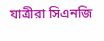যাত্রীরা সিএনজি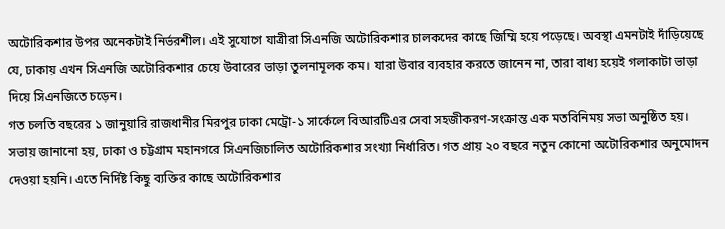অটোরিকশার উপর অনেকটাই নির্ভরশীল। এই সুযোগে যাত্রীরা সিএনজি অটোরিকশার চালকদের কাছে জিম্মি হয়ে পড়েছে। অবস্থা এমনটাই দাঁড়িয়েছে যে, ঢাকায় এখন সিএনজি অটোরিকশার চেয়ে উবারের ভাড়া তুলনামূলক কম। যারা উবার ব্যবহার করতে জানেন না, তারা বাধ্য হয়েই গলাকাটা ভাড়া দিয়ে সিএনজিতে চড়েন।
গত চলতি বছরের ১ জানুয়ারি রাজধানীর মিরপুর ঢাকা মেট্রো-১ সার্কেলে বিআরটিএর সেবা সহজীকরণ-সংক্রান্ত এক মতবিনিময় সভা অনুষ্ঠিত হয়। সভায় জানানো হয়, ঢাকা ও চট্টগ্রাম মহানগরে সিএনজিচালিত অটোরিকশার সংখ্যা নির্ধারিত। গত প্রায় ২০ বছরে নতুন কোনো অটোরিকশার অনুমোদন দেওয়া হয়নি। এতে নির্দিষ্ট কিছু ব্যক্তির কাছে অটোরিকশার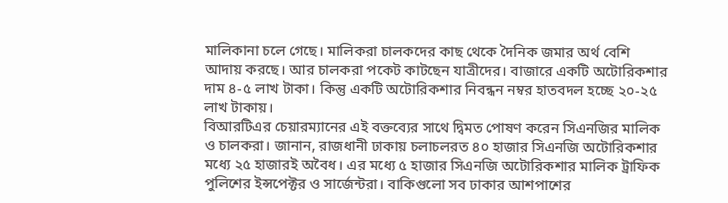মালিকানা চলে গেছে। মালিকরা চালকদের কাছ থেকে দৈনিক জমার অর্থ বেশি আদায় করছে। আর চালকরা পকেট কাটছেন যাত্রীদের। বাজারে একটি অটোরিকশার দাম ৪-৫ লাখ টাকা। কিন্তু একটি অটোরিকশার নিবন্ধন নম্বর হাতবদল হচ্ছে ২০-২৫ লাখ টাকায়।
বিআরটিএর চেয়ারম্যানের এই বক্তব্যের সাথে দ্বিমত পোষণ করেন সিএনজির মালিক ও চালকরা। জানান, রাজধানী ঢাকায় চলাচলরত ৪০ হাজার সিএনজি অটোরিকশার মধ্যে ২৫ হাজারই অবৈধ। এর মধ্যে ৫ হাজার সিএনজি অটোরিকশার মালিক ট্রাফিক পুলিশের ইন্সপেক্টর ও সার্জেন্টরা। বাকিগুলো সব ঢাকার আশপাশের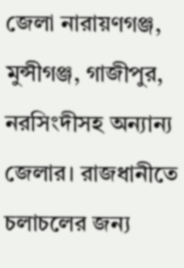জেলা নারায়ণগঞ্জ, মুন্সীগঞ্জ, গাজীপুর, নরসিংদীসহ অন্যান্য জেলার। রাজধানীতে চলাচলের জন্য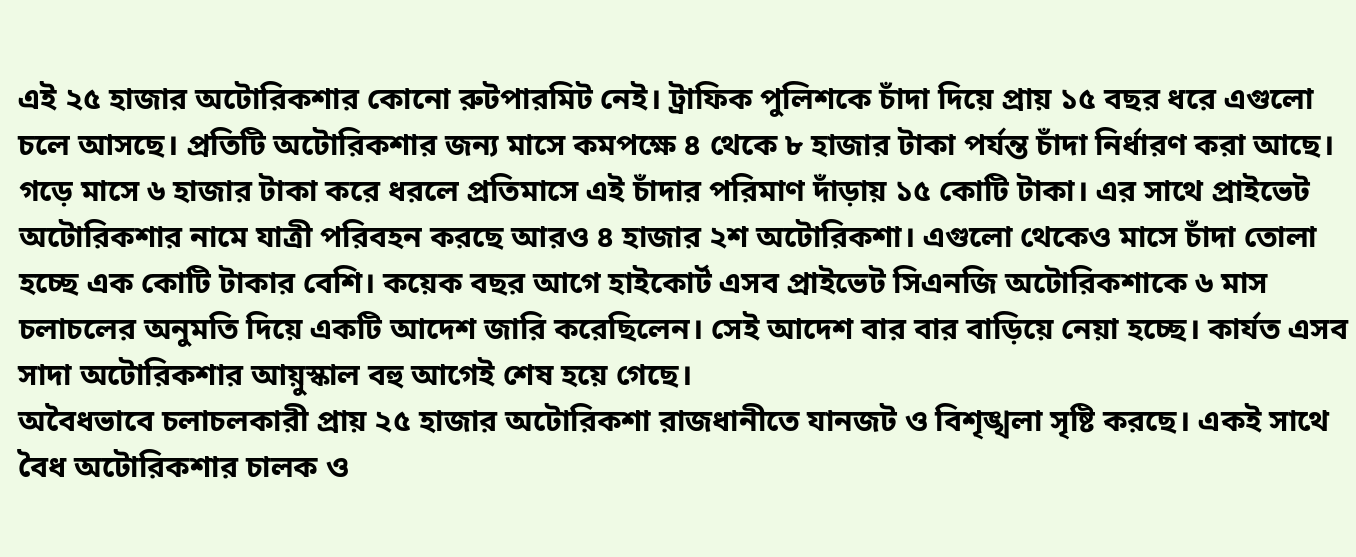এই ২৫ হাজার অটোরিকশার কোনো রুটপারমিট নেই। ট্রাফিক পুলিশকে চাঁদা দিয়ে প্রায় ১৫ বছর ধরে এগুলো চলে আসছে। প্রতিটি অটোরিকশার জন্য মাসে কমপক্ষে ৪ থেকে ৮ হাজার টাকা পর্যন্ত চাঁদা নির্ধারণ করা আছে। গড়ে মাসে ৬ হাজার টাকা করে ধরলে প্রতিমাসে এই চাঁদার পরিমাণ দাঁড়ায় ১৫ কোটি টাকা। এর সাথে প্রাইভেট অটোরিকশার নামে যাত্রী পরিবহন করছে আরও ৪ হাজার ২শ অটোরিকশা। এগুলো থেকেও মাসে চাঁদা তোলা হচ্ছে এক কোটি টাকার বেশি। কয়েক বছর আগে হাইকোর্ট এসব প্রাইভেট সিএনজি অটোরিকশাকে ৬ মাস চলাচলের অনুমতি দিয়ে একটি আদেশ জারি করেছিলেন। সেই আদেশ বার বার বাড়িয়ে নেয়া হচ্ছে। কার্যত এসব সাদা অটোরিকশার আয়ুস্কাল বহু আগেই শেষ হয়ে গেছে।
অবৈধভাবে চলাচলকারী প্রায় ২৫ হাজার অটোরিকশা রাজধানীতে যানজট ও বিশৃঙ্খলা সৃষ্টি করছে। একই সাথে বৈধ অটোরিকশার চালক ও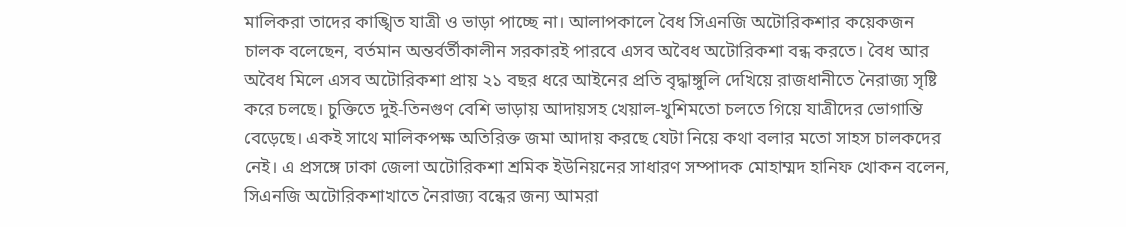মালিকরা তাদের কাঙ্খিত যাত্রী ও ভাড়া পাচ্ছে না। আলাপকালে বৈধ সিএনজি অটোরিকশার কয়েকজন চালক বলেছেন, বর্তমান অন্তর্বর্তীকালীন সরকারই পারবে এসব অবৈধ অটোরিকশা বন্ধ করতে। বৈধ আর অবৈধ মিলে এসব অটোরিকশা প্রায় ২১ বছর ধরে আইনের প্রতি বৃদ্ধাঙ্গুলি দেখিয়ে রাজধানীতে নৈরাজ্য সৃষ্টি করে চলছে। চুক্তিতে দুই-তিনগুণ বেশি ভাড়ায় আদায়সহ খেয়াল-খুশিমতো চলতে গিয়ে যাত্রীদের ভোগান্তি বেড়েছে। একই সাথে মালিকপক্ষ অতিরিক্ত জমা আদায় করছে যেটা নিয়ে কথা বলার মতো সাহস চালকদের নেই। এ প্রসঙ্গে ঢাকা জেলা অটোরিকশা শ্রমিক ইউনিয়নের সাধারণ সম্পাদক মোহাম্মদ হানিফ খোকন বলেন, সিএনজি অটোরিকশাখাতে নৈরাজ্য বন্ধের জন্য আমরা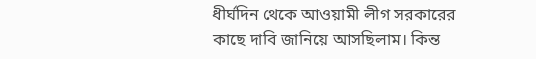ধীর্ঘদিন থেকে আওয়ামী লীগ সরকারের কাছে দাবি জানিয়ে আসছিলাম। কিন্ত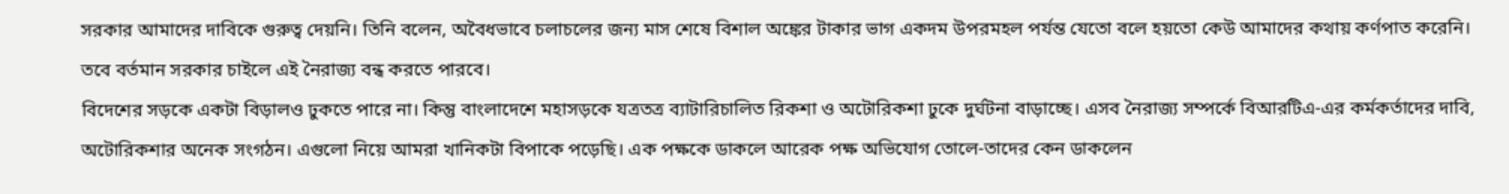সরকার আমাদের দাবিকে গুরুত্ব দেয়নি। তিনি বলেন, অবৈধভাবে চলাচলের জন্য মাস শেষে বিশাল অঙ্কের টাকার ভাগ একদম উপরমহল পর্যন্ত যেতো বলে হয়তো কেউ আমাদের কথায় কর্ণপাত করেনি। তবে বর্তমান সরকার চাইলে এই নৈরাজ্য বন্ধ করতে পারবে।
বিদেশের সড়কে একটা বিড়ালও ঢুকতে পারে না। কিন্তু বাংলাদেশে মহাসড়কে যত্রতত্র ব্যাটারিচালিত রিকশা ও অটোরিকশা ঢুকে দুর্ঘটনা বাড়াচ্ছে। এসব নৈরাজ্য সম্পর্কে বিআরটিএ-এর কর্মকর্তাদের দাবি, অটোরিকশার অনেক সংগঠন। এগুলো নিয়ে আমরা খানিকটা বিপাকে পড়েছি। এক পক্ষকে ডাকলে আরেক পক্ষ অভিযোগ তোলে-তাদের কেন ডাকলেন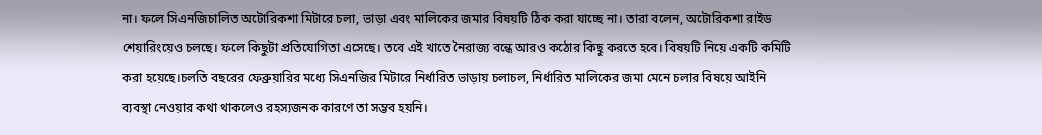না। ফলে সিএনজিচালিত অটোরিকশা মিটারে চলা, ভাড়া এবং মালিকের জমার বিষয়টি ঠিক করা যাচ্ছে না। তারা বলেন, অটোরিকশা রাইড শেয়ারিংয়েও চলছে। ফলে কিছুটা প্রতিযোগিতা এসেছে। তবে এই খাতে নৈরাজ্য বন্ধে আরও কঠোর কিছু করতে হবে। বিষয়টি নিয়ে একটি কমিটি করা হয়েছে।চলতি বছরের ফেব্রুয়ারির মধ্যে সিএনজির মিটারে নির্ধারিত ভাড়ায় চলাচল, নির্ধারিত মালিকের জমা মেনে চলার বিষয়ে আইনি ব্যবস্থা নেওয়ার কথা থাকলেও রহস্যজনক কারণে তা সম্ভব হয়নি।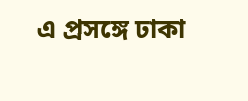এ প্রসঙ্গে ঢাকা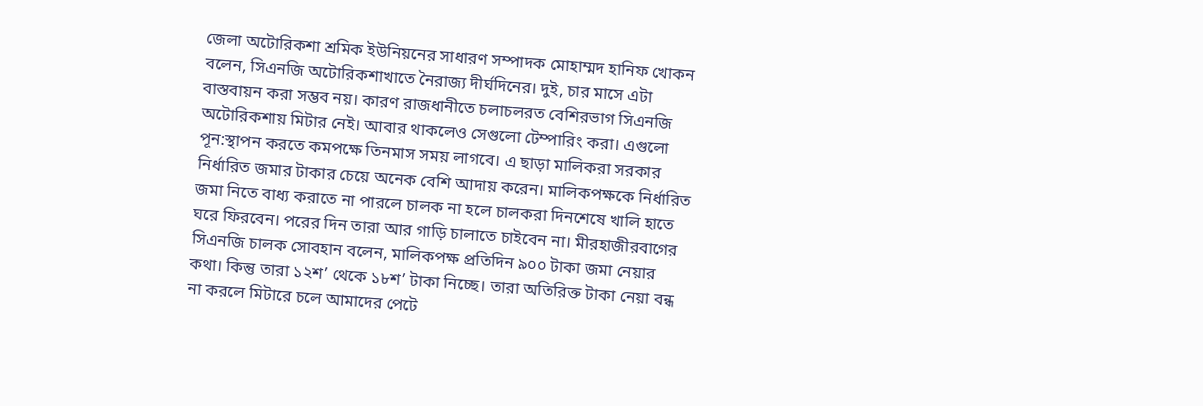জেলা অটোরিকশা শ্রমিক ইউনিয়নের সাধারণ সম্পাদক মোহাম্মদ হানিফ খোকন বলেন, সিএনজি অটোরিকশাখাতে নৈরাজ্য দীর্ঘদিনের। দুই, চার মাসে এটা বাস্তবায়ন করা সম্ভব নয়। কারণ রাজধানীতে চলাচলরত বেশিরভাগ সিএনজি অটোরিকশায় মিটার নেই। আবার থাকলেও সেগুলো টেম্পারিং করা। এগুলো পূন:স্থাপন করতে কমপক্ষে তিনমাস সময় লাগবে। এ ছাড়া মালিকরা সরকার নির্ধারিত জমার টাকার চেয়ে অনেক বেশি আদায় করেন। মালিকপক্ষকে নির্ধারিত জমা নিতে বাধ্য করাতে না পারলে চালক না হলে চালকরা দিনশেষে খালি হাতে ঘরে ফিরবেন। পরের দিন তারা আর গাড়ি চালাতে চাইবেন না। মীরহাজীরবাগের সিএনজি চালক সোবহান বলেন, মালিকপক্ষ প্রতিদিন ৯০০ টাকা জমা নেয়ার কথা। কিন্তু তারা ১২শ’ থেকে ১৮শ’ টাকা নিচ্ছে। তারা অতিরিক্ত টাকা নেয়া বন্ধ না করলে মিটারে চলে আমাদের পেটে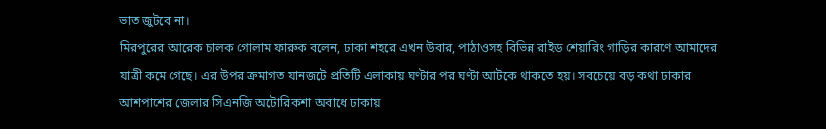ভাত জুটবে না।
মিরপুরের আরেক চালক গোলাম ফারুক বলেন, ঢাকা শহরে এখন উবার, পাঠাওসহ বিভিন্ন রাইড শেয়ারিং গাড়ির কারণে আমাদের যাত্রী কমে গেছে। এর উপর ক্রমাগত যানজটে প্রতিটি এলাকায় ঘণ্টার পর ঘণ্টা আটকে থাকতে হয়। সবচেয়ে বড় কথা ঢাকার আশপাশের জেলার সিএনজি অটোরিকশা অবাধে ঢাকায়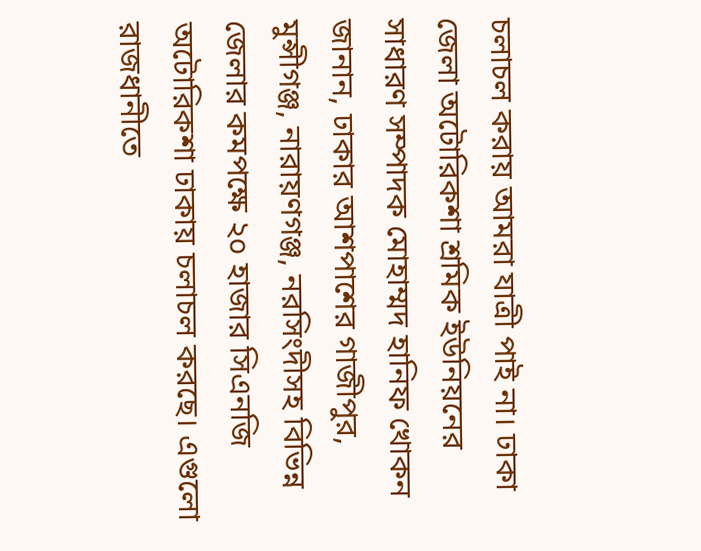চলাচল করায় আমরা যাত্রী পাই না। ঢাকা জেলা অটোরিকশা শ্রমিক ইউনিয়নের সাধারণ সম্পাদক মোহাম্মদ হানিফ খোকন জানান, ঢাকার আশপাশের গাজীপুর, মুন্সীগঞ্জ, নারায়ণগঞ্জ, নরসিংদীসহ বিভিন্ন জেলার কমপক্ষে ২০ হাজার সিএনজি অটোরিকশা ঢাকায় চলাচল করছে। এগুলো রাজধানীতে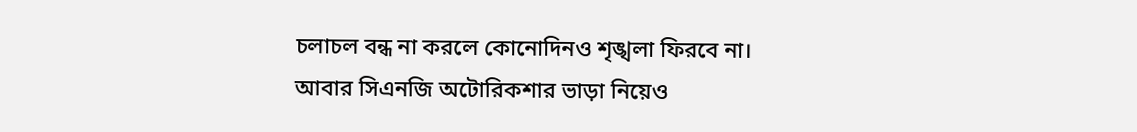চলাচল বন্ধ না করলে কোনোদিনও শৃঙ্খলা ফিরবে না।
আবার সিএনজি অটোরিকশার ভাড়া নিয়েও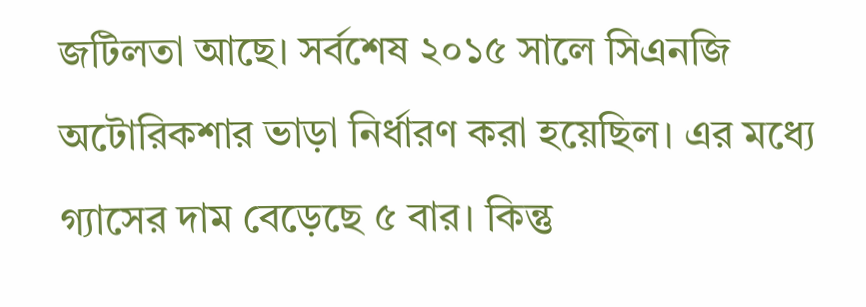জটিলতা আছে। সর্বশেষ ২০১৫ সালে সিএনজি অটোরিকশার ভাড়া নির্ধারণ করা হয়েছিল। এর মধ্যে গ্যাসের দাম বেড়েছে ৫ বার। কিন্তু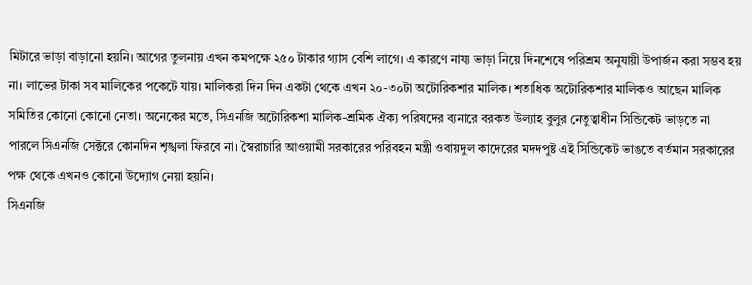মিটারে ভাড়া বাড়ানো হয়নি। আগের তুলনায় এখন কমপক্ষে ২৫০ টাকার গ্যাস বেশি লাগে। এ কারণে নায্য ভাড়া নিয়ে দিনশেষে পরিশ্রম অনুযায়ী উপার্জন করা সম্ভব হয় না। লাভের টাকা সব মালিকের পকেটে যায়। মালিকরা দিন দিন একটা থেকে এখন ২০-৩০টা অটোরিকশার মালিক। শতাধিক অটোরিকশার মালিকও আছেন মালিক সমিতির কোনো কোনো নেতা। অনেকের মতে, সিএনজি অটোরিকশা মালিক-শ্রমিক ঐক্য পরিষদের ব্যনারে বরকত উল্যাহ বুলুর নেতুত্বাধীন সিন্ডিকেট ভাড়তে না পারলে সিএনজি সেক্টরে কোনদিন শৃঙ্খলা ফিরবে না। স্বৈরাচারি আওয়ামী সরকারের পরিবহন মন্ত্রী ওবায়দুল কাদেরের মদদপুষ্ট এই সিন্ডিকেট ভাঙতে বর্তমান সরকারের পক্ষ থেকে এখনও কোনো উদ্যোগ নেয়া হয়নি।
সিএনজি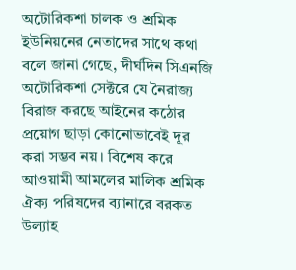অটোরিকশা চালক ও শ্রমিক ইউনিয়নের নেতাদের সাথে কথা বলে জানা গেছে, দীর্ঘদিন সিএনজি অটোরিকশা সেক্টরে যে নৈরাজ্য বিরাজ করছে আইনের কঠোর প্রয়োগ ছাড়া কোনোভাবেই দূর করা সম্ভব নয়। বিশেষ করে আওয়ামী আমলের মালিক শ্রমিক ঐক্য পরিষদের ব্যানারে বরকত উল্যাহ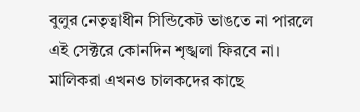বুলুর নেতৃত্বাধীন সিন্ডিকেট ভাঙতে না পারলে এই সেক্টরে কোনদিন শৃঙ্খলা ফিরবে না। মালিকরা এখনও চালকদের কাছে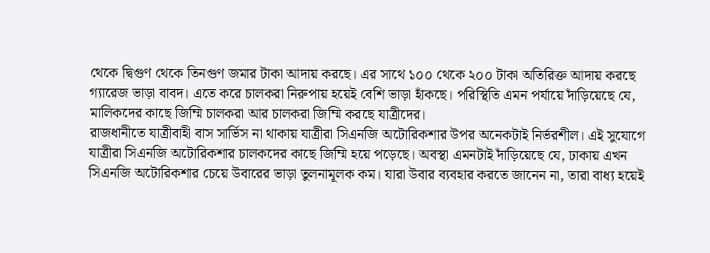থেকে দ্বিগুণ থেকে তিনগুণ জমার টাকা আদায় করছে। এর সাথে ১০০ থেকে ২০০ টাকা অতিরিক্ত আদায় করছে গ্যারেজ ভাড়া বাবদ। এতে করে চালকরা নিরুপায় হয়েই বেশি ভাড়া হাঁকছে। পরিস্থিতি এমন পর্যায়ে দাঁড়িয়েছে যে, মালিকদের কাছে জিম্মি চালকরা আর চালকরা জিম্মি করছে যাত্রীদের।
রাজধানীতে যাত্রীবাহী বাস সার্ভিস না থাকায় যাত্রীরা সিএনজি অটোরিকশার উপর অনেকটাই নির্ভরশীল। এই সুযোগে যাত্রীরা সিএনজি অটোরিকশার চালকদের কাছে জিম্মি হয়ে পড়েছে। অবস্থা এমনটাই দাঁড়িয়েছে যে, ঢাকায় এখন সিএনজি অটোরিকশার চেয়ে উবারের ভাড়া তুলনামূলক কম। যারা উবার ব্যবহার করতে জানেন না, তারা বাধ্য হয়েই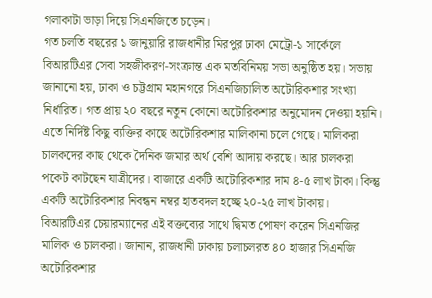গলাকাটা ভাড়া দিয়ে সিএনজিতে চড়েন।
গত চলতি বছরের ১ জানুয়ারি রাজধানীর মিরপুর ঢাকা মেট্রো-১ সার্কেলে বিআরটিএর সেবা সহজীকরণ-সংক্রান্ত এক মতবিনিময় সভা অনুষ্ঠিত হয়। সভায় জানানো হয়, ঢাকা ও চট্টগ্রাম মহানগরে সিএনজিচালিত অটোরিকশার সংখ্যা নির্ধারিত। গত প্রায় ২০ বছরে নতুন কোনো অটোরিকশার অনুমোদন দেওয়া হয়নি। এতে নির্দিষ্ট কিছু ব্যক্তির কাছে অটোরিকশার মালিকানা চলে গেছে। মালিকরা চালকদের কাছ থেকে দৈনিক জমার অর্থ বেশি আদায় করছে। আর চালকরা পকেট কাটছেন যাত্রীদের। বাজারে একটি অটোরিকশার দাম ৪-৫ লাখ টাকা। কিন্তু একটি অটোরিকশার নিবন্ধন নম্বর হাতবদল হচ্ছে ২০-২৫ লাখ টাকায়।
বিআরটিএর চেয়ারম্যানের এই বক্তব্যের সাথে দ্বিমত পোষণ করেন সিএনজির মালিক ও চালকরা। জানান, রাজধানী ঢাকায় চলাচলরত ৪০ হাজার সিএনজি অটোরিকশার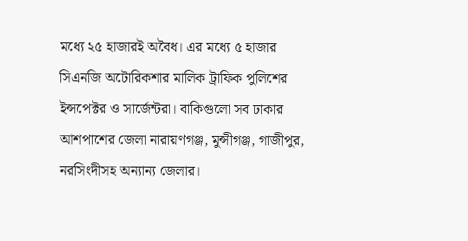মধ্যে ২৫ হাজারই অবৈধ। এর মধ্যে ৫ হাজার সিএনজি অটোরিকশার মালিক ট্রাফিক পুলিশের ইন্সপেক্টর ও সার্জেন্টরা। বাকিগুলো সব ঢাকার আশপাশের জেলা নারায়ণগঞ্জ, মুন্সীগঞ্জ, গাজীপুর, নরসিংদীসহ অন্যান্য জেলার।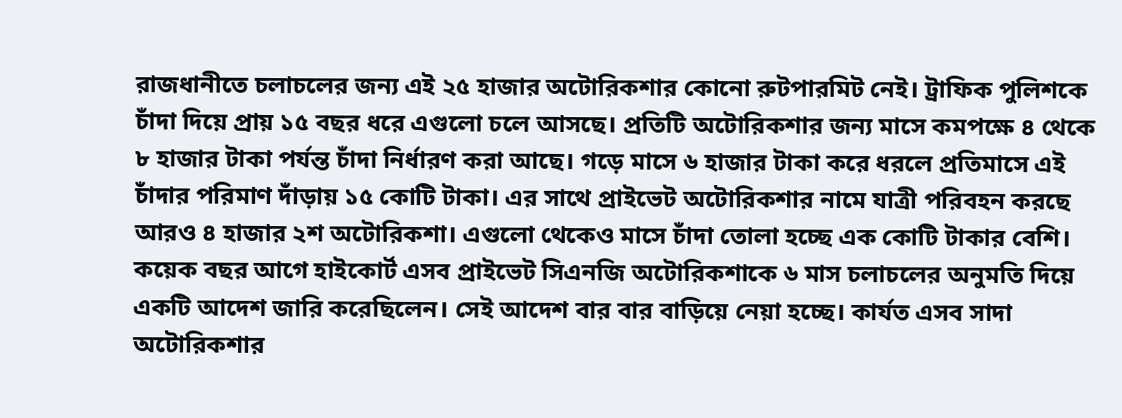রাজধানীতে চলাচলের জন্য এই ২৫ হাজার অটোরিকশার কোনো রুটপারমিট নেই। ট্রাফিক পুলিশকে চাঁদা দিয়ে প্রায় ১৫ বছর ধরে এগুলো চলে আসছে। প্রতিটি অটোরিকশার জন্য মাসে কমপক্ষে ৪ থেকে ৮ হাজার টাকা পর্যন্ত চাঁদা নির্ধারণ করা আছে। গড়ে মাসে ৬ হাজার টাকা করে ধরলে প্রতিমাসে এই চাঁদার পরিমাণ দাঁড়ায় ১৫ কোটি টাকা। এর সাথে প্রাইভেট অটোরিকশার নামে যাত্রী পরিবহন করছে আরও ৪ হাজার ২শ অটোরিকশা। এগুলো থেকেও মাসে চাঁদা তোলা হচ্ছে এক কোটি টাকার বেশি। কয়েক বছর আগে হাইকোর্ট এসব প্রাইভেট সিএনজি অটোরিকশাকে ৬ মাস চলাচলের অনুমতি দিয়ে একটি আদেশ জারি করেছিলেন। সেই আদেশ বার বার বাড়িয়ে নেয়া হচ্ছে। কার্যত এসব সাদা অটোরিকশার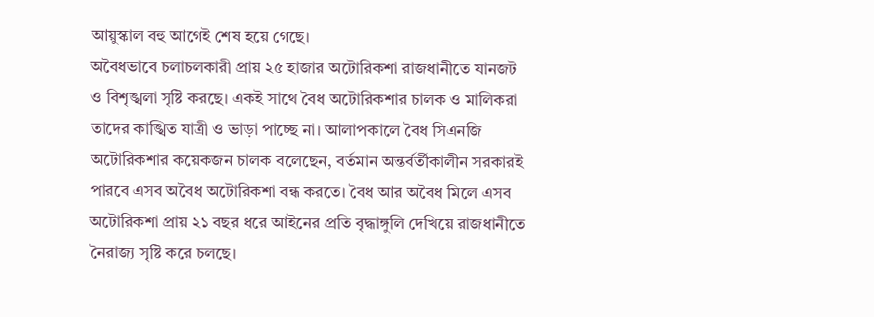আয়ুস্কাল বহু আগেই শেষ হয়ে গেছে।
অবৈধভাবে চলাচলকারী প্রায় ২৫ হাজার অটোরিকশা রাজধানীতে যানজট ও বিশৃঙ্খলা সৃষ্টি করছে। একই সাথে বৈধ অটোরিকশার চালক ও মালিকরা তাদের কাঙ্খিত যাত্রী ও ভাড়া পাচ্ছে না। আলাপকালে বৈধ সিএনজি অটোরিকশার কয়েকজন চালক বলেছেন, বর্তমান অন্তর্বর্তীকালীন সরকারই পারবে এসব অবৈধ অটোরিকশা বন্ধ করতে। বৈধ আর অবৈধ মিলে এসব অটোরিকশা প্রায় ২১ বছর ধরে আইনের প্রতি বৃদ্ধাঙ্গুলি দেখিয়ে রাজধানীতে নৈরাজ্য সৃষ্টি করে চলছে।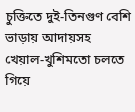চুক্তিতে দুই-তিনগুণ বেশি ভাড়ায় আদায়সহ খেয়াল-খুশিমতো চলতে গিয়ে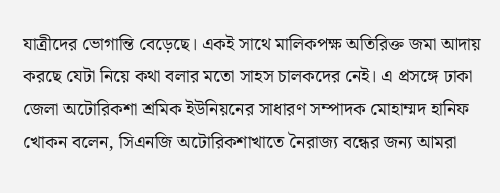যাত্রীদের ভোগান্তি বেড়েছে। একই সাথে মালিকপক্ষ অতিরিক্ত জমা আদায় করছে যেটা নিয়ে কথা বলার মতো সাহস চালকদের নেই। এ প্রসঙ্গে ঢাকা জেলা অটোরিকশা শ্রমিক ইউনিয়নের সাধারণ সম্পাদক মোহাম্মদ হানিফ খোকন বলেন, সিএনজি অটোরিকশাখাতে নৈরাজ্য বন্ধের জন্য আমরা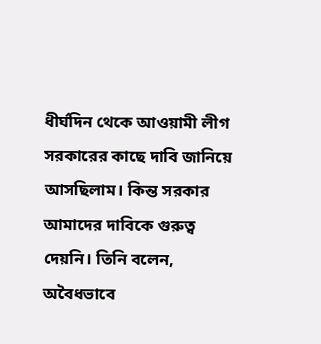ধীর্ঘদিন থেকে আওয়ামী লীগ সরকারের কাছে দাবি জানিয়ে আসছিলাম। কিন্ত সরকার আমাদের দাবিকে গুরুত্ব দেয়নি। তিনি বলেন, অবৈধভাবে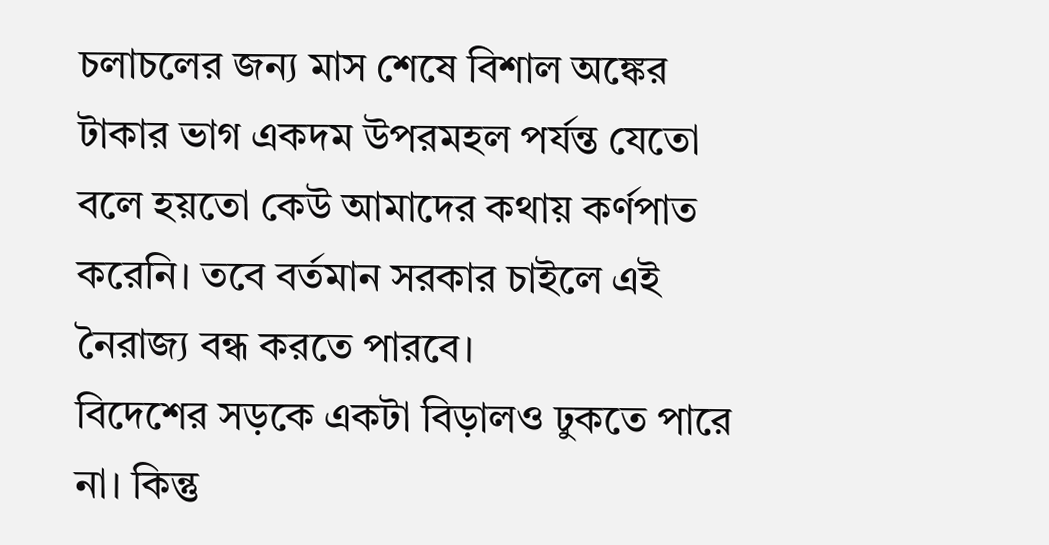চলাচলের জন্য মাস শেষে বিশাল অঙ্কের টাকার ভাগ একদম উপরমহল পর্যন্ত যেতো বলে হয়তো কেউ আমাদের কথায় কর্ণপাত করেনি। তবে বর্তমান সরকার চাইলে এই নৈরাজ্য বন্ধ করতে পারবে।
বিদেশের সড়কে একটা বিড়ালও ঢুকতে পারে না। কিন্তু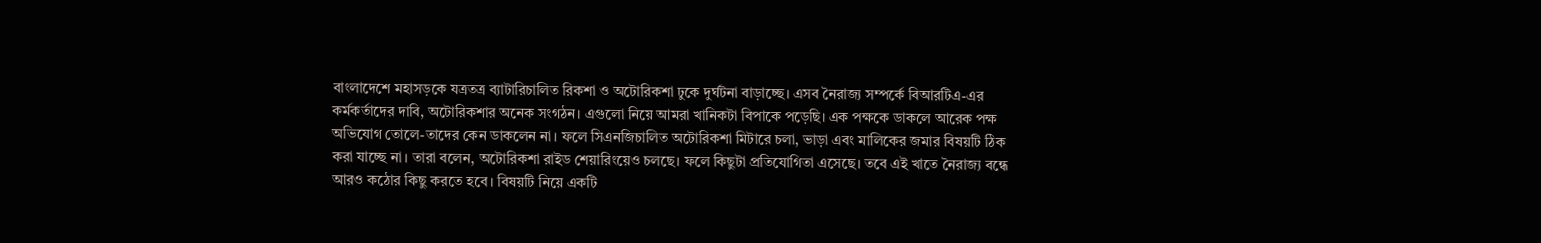বাংলাদেশে মহাসড়কে যত্রতত্র ব্যাটারিচালিত রিকশা ও অটোরিকশা ঢুকে দুর্ঘটনা বাড়াচ্ছে। এসব নৈরাজ্য সম্পর্কে বিআরটিএ-এর কর্মকর্তাদের দাবি, অটোরিকশার অনেক সংগঠন। এগুলো নিয়ে আমরা খানিকটা বিপাকে পড়েছি। এক পক্ষকে ডাকলে আরেক পক্ষ অভিযোগ তোলে-তাদের কেন ডাকলেন না। ফলে সিএনজিচালিত অটোরিকশা মিটারে চলা, ভাড়া এবং মালিকের জমার বিষয়টি ঠিক করা যাচ্ছে না। তারা বলেন, অটোরিকশা রাইড শেয়ারিংয়েও চলছে। ফলে কিছুটা প্রতিযোগিতা এসেছে। তবে এই খাতে নৈরাজ্য বন্ধে আরও কঠোর কিছু করতে হবে। বিষয়টি নিয়ে একটি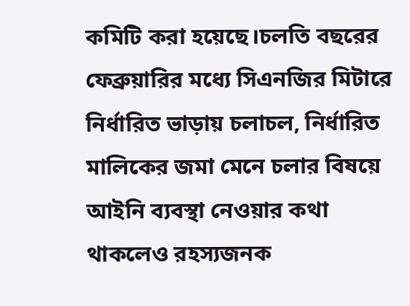কমিটি করা হয়েছে।চলতি বছরের ফেব্রুয়ারির মধ্যে সিএনজির মিটারে নির্ধারিত ভাড়ায় চলাচল, নির্ধারিত মালিকের জমা মেনে চলার বিষয়ে আইনি ব্যবস্থা নেওয়ার কথা থাকলেও রহস্যজনক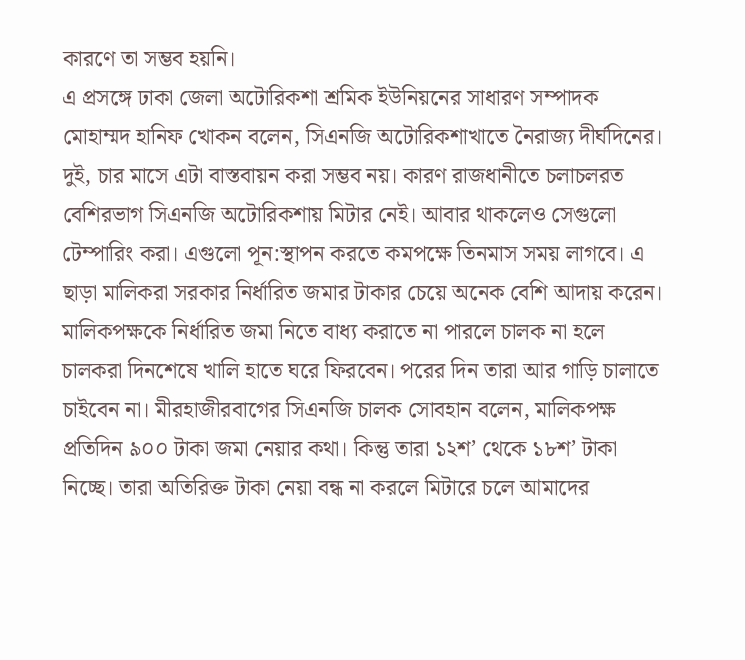কারণে তা সম্ভব হয়নি।
এ প্রসঙ্গে ঢাকা জেলা অটোরিকশা শ্রমিক ইউনিয়নের সাধারণ সম্পাদক মোহাম্মদ হানিফ খোকন বলেন, সিএনজি অটোরিকশাখাতে নৈরাজ্য দীর্ঘদিনের। দুই, চার মাসে এটা বাস্তবায়ন করা সম্ভব নয়। কারণ রাজধানীতে চলাচলরত বেশিরভাগ সিএনজি অটোরিকশায় মিটার নেই। আবার থাকলেও সেগুলো টেম্পারিং করা। এগুলো পূন:স্থাপন করতে কমপক্ষে তিনমাস সময় লাগবে। এ ছাড়া মালিকরা সরকার নির্ধারিত জমার টাকার চেয়ে অনেক বেশি আদায় করেন। মালিকপক্ষকে নির্ধারিত জমা নিতে বাধ্য করাতে না পারলে চালক না হলে চালকরা দিনশেষে খালি হাতে ঘরে ফিরবেন। পরের দিন তারা আর গাড়ি চালাতে চাইবেন না। মীরহাজীরবাগের সিএনজি চালক সোবহান বলেন, মালিকপক্ষ প্রতিদিন ৯০০ টাকা জমা নেয়ার কথা। কিন্তু তারা ১২শ’ থেকে ১৮শ’ টাকা নিচ্ছে। তারা অতিরিক্ত টাকা নেয়া বন্ধ না করলে মিটারে চলে আমাদের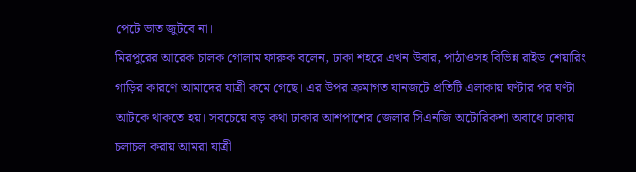পেটে ভাত জুটবে না।
মিরপুরের আরেক চালক গোলাম ফারুক বলেন, ঢাকা শহরে এখন উবার, পাঠাওসহ বিভিন্ন রাইড শেয়ারিং গাড়ির কারণে আমাদের যাত্রী কমে গেছে। এর উপর ক্রমাগত যানজটে প্রতিটি এলাকায় ঘণ্টার পর ঘণ্টা আটকে থাকতে হয়। সবচেয়ে বড় কথা ঢাকার আশপাশের জেলার সিএনজি অটোরিকশা অবাধে ঢাকায় চলাচল করায় আমরা যাত্রী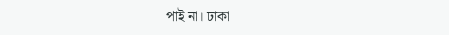পাই না। ঢাকা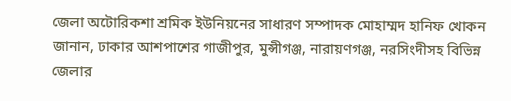জেলা অটোরিকশা শ্রমিক ইউনিয়নের সাধারণ সম্পাদক মোহাম্মদ হানিফ খোকন জানান, ঢাকার আশপাশের গাজীপুর, মুন্সীগঞ্জ, নারায়ণগঞ্জ, নরসিংদীসহ বিভিন্ন জেলার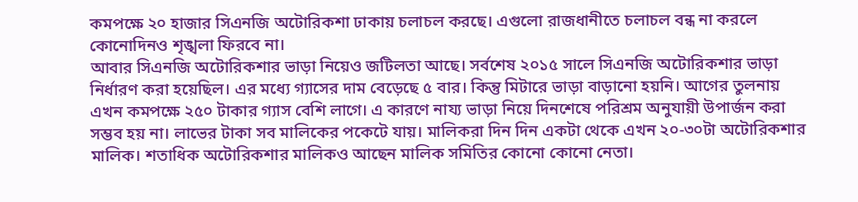কমপক্ষে ২০ হাজার সিএনজি অটোরিকশা ঢাকায় চলাচল করছে। এগুলো রাজধানীতে চলাচল বন্ধ না করলে কোনোদিনও শৃঙ্খলা ফিরবে না।
আবার সিএনজি অটোরিকশার ভাড়া নিয়েও জটিলতা আছে। সর্বশেষ ২০১৫ সালে সিএনজি অটোরিকশার ভাড়া নির্ধারণ করা হয়েছিল। এর মধ্যে গ্যাসের দাম বেড়েছে ৫ বার। কিন্তু মিটারে ভাড়া বাড়ানো হয়নি। আগের তুলনায় এখন কমপক্ষে ২৫০ টাকার গ্যাস বেশি লাগে। এ কারণে নায্য ভাড়া নিয়ে দিনশেষে পরিশ্রম অনুযায়ী উপার্জন করা সম্ভব হয় না। লাভের টাকা সব মালিকের পকেটে যায়। মালিকরা দিন দিন একটা থেকে এখন ২০-৩০টা অটোরিকশার মালিক। শতাধিক অটোরিকশার মালিকও আছেন মালিক সমিতির কোনো কোনো নেতা।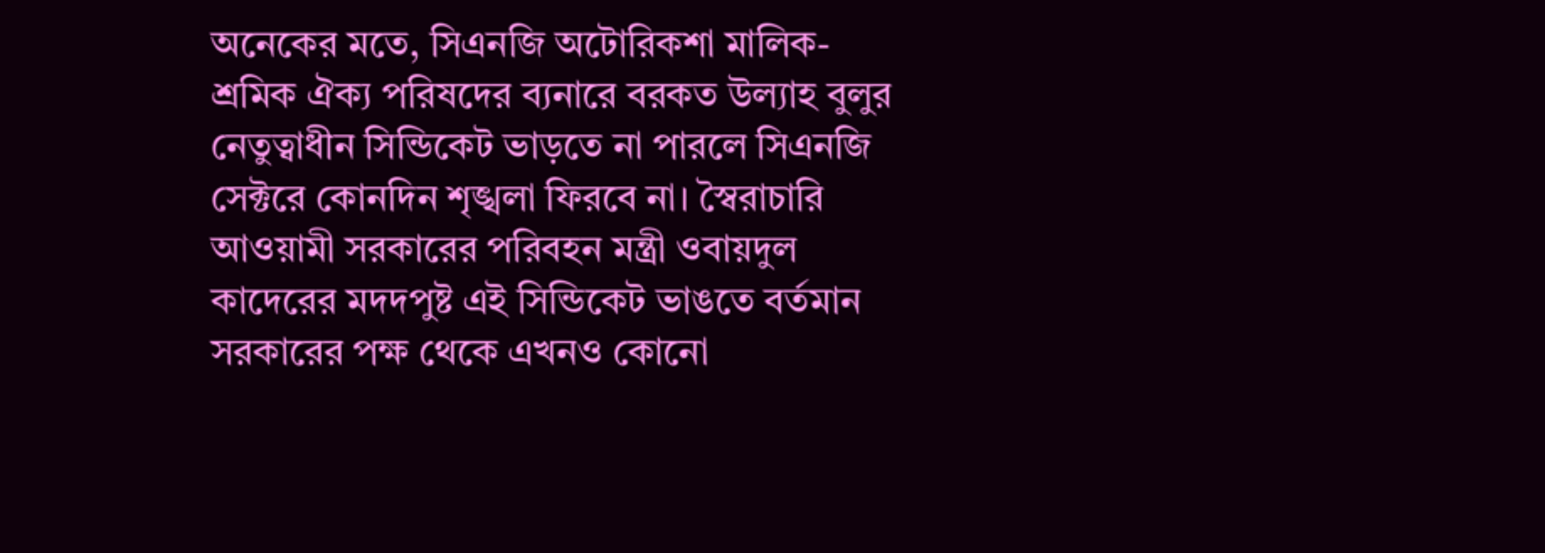অনেকের মতে, সিএনজি অটোরিকশা মালিক-শ্রমিক ঐক্য পরিষদের ব্যনারে বরকত উল্যাহ বুলুর নেতুত্বাধীন সিন্ডিকেট ভাড়তে না পারলে সিএনজি সেক্টরে কোনদিন শৃঙ্খলা ফিরবে না। স্বৈরাচারি আওয়ামী সরকারের পরিবহন মন্ত্রী ওবায়দুল কাদেরের মদদপুষ্ট এই সিন্ডিকেট ভাঙতে বর্তমান সরকারের পক্ষ থেকে এখনও কোনো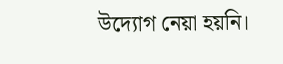উদ্যোগ নেয়া হয়নি।